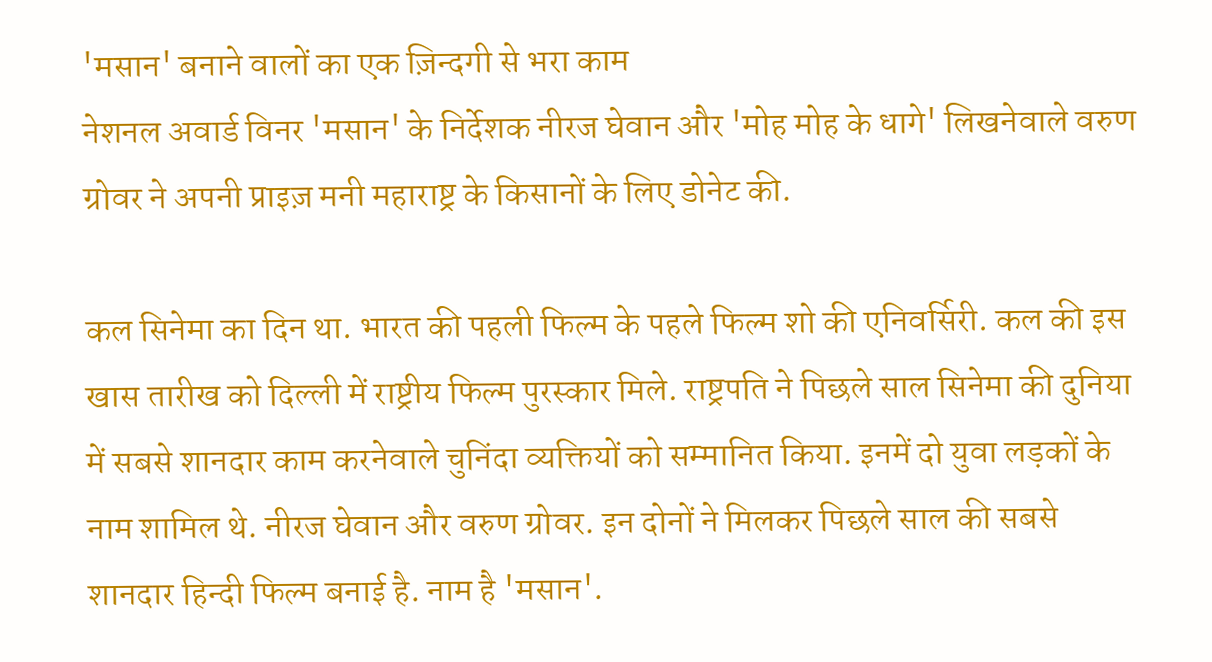'मसान' बनाने वालों का एक ज़िन्दगी से भरा काम
नेशनल अवार्ड विनर 'मसान' के निर्देशक नीरज घेवान और 'मोह मोह के धागे' लिखनेवाले वरुण ग्रोवर ने अपनी प्राइज़ मनी महाराष्ट्र के किसानों के लिए डोनेट की.

कल सिनेमा का दिन था. भारत की पहली फिल्म के पहले फिल्म शो की एनिवर्सिरी. कल की इस खास तारीख को दिल्ली में राष्ट्रीय फिल्म पुरस्कार मिले. राष्ट्रपति ने पिछले साल सिनेमा की दुनिया में सबसे शानदार काम करनेवाले चुनिंदा व्यक्तियों को सम्मानित किया. इनमें दो युवा लड़कों के नाम शामिल थे. नीरज घेवान और वरुण ग्रोवर. इन दोनों ने मिलकर पिछले साल की सबसे शानदार हिन्दी फिल्म बनाई है. नाम है 'मसान'.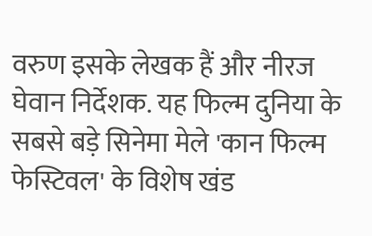वरुण इसके लेखक हैं और नीरज घेवान निर्देशक. यह फिल्म दुनिया के सबसे बड़े सिनेमा मेले 'कान फिल्म फेस्टिवल' के विशेष खंड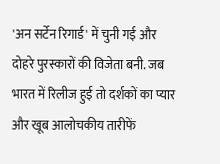'अन सर्टेन रिगार्ड' में चुनी गई और दोहरे पुरस्कारों की विजेता बनी. जब भारत में रिलीज हुई तो दर्शकों का प्यार और खूब आलोचकीय तारीफें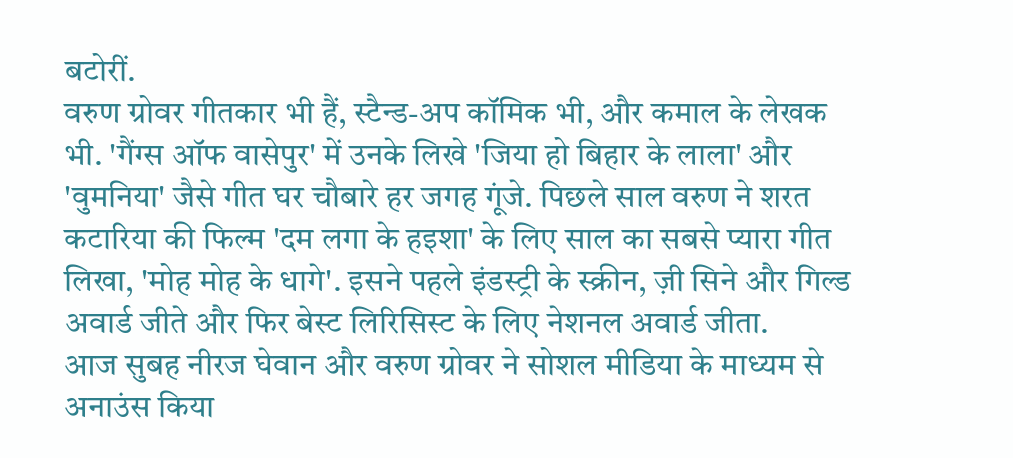बटोरीं.
वरुण ग्रोवर गीतकार भी हैं, स्टैन्ड-अप कॉमिक भी, और कमाल के लेखक भी. 'गैंग्स ऑफ वासेपुर' में उनके लिखे 'जिया हो बिहार के लाला' और 'वुमनिया' जैसे गीत घर चौबारे हर जगह गूंजे. पिछले साल वरुण ने शरत कटारिया की फिल्म 'दम लगा के हइशा' के लिए साल का सबसे प्यारा गीत लिखा, 'मोह मोह के धागे'. इसने पहले इंडस्ट्री के स्क्रीन, ज़ी सिने और गिल्ड अवार्ड जीते और फिर बेस्ट लिरिसिस्ट के लिए नेशनल अवार्ड जीता.
आज सुबह नीरज घेवान और वरुण ग्रोवर ने सोशल मीडिया के माध्यम से अनाउंस किया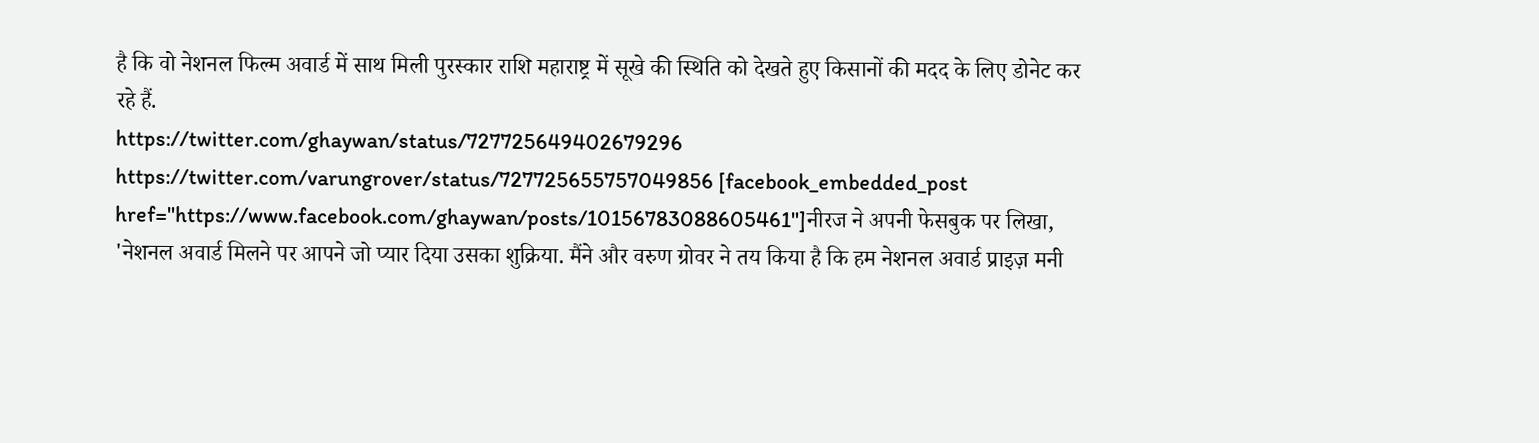है कि वो नेशनल फिल्म अवार्ड में साथ मिली पुरस्कार राशि महाराष्ट्र में सूखे की स्थिति को देखते हुए किसानों की मदद के लिए डोनेट कर रहे हैं.
https://twitter.com/ghaywan/status/727725649402679296 https://twitter.com/varungrover/status/727725655757049856 [facebook_embedded_post href="https://www.facebook.com/ghaywan/posts/10156783088605461"]नीरज ने अपनी फेसबुक पर लिखा, 'नेशनल अवार्ड मिलने पर आपने जो प्यार दिया उसका शुक्रिया. मैंने और वरुण ग्रोवर ने तय किया है कि हम नेशनल अवार्ड प्राइज़ मनी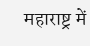महाराष्ट्र में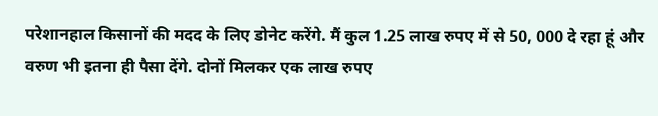परेशानहाल किसानों की मदद के लिए डोनेट करेंगे. मैं कुल 1.25 लाख रुपए में से 50, 000 दे रहा हूं और वरुण भी इतना ही पैसा देंगे. दोनों मिलकर एक लाख रुपए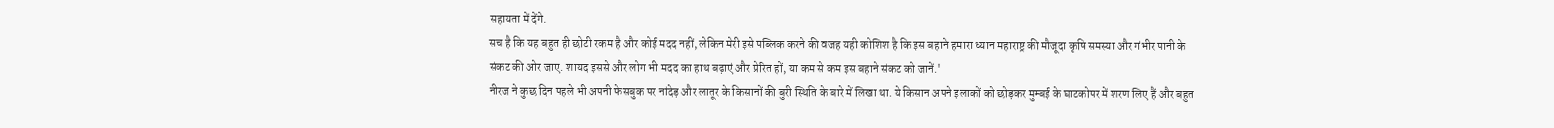सहायता में देंगे.
सच है कि यह बहुत ही छोटी रकम है और कोई मदद नहीं, लेकिन मेरी इसे पब्लिक करने की वजह यही कोशिश है कि इस बहाने हमारा ध्यान महाराष्ट्र की मौजूदा कृषि समस्या और गंभीर पानी के संकट की ओर जाए. शायद इससे और लोग भी मदद का हाथ बढ़ाएं और प्रेरित हों, या कम से कम इस बहाने संकट को जानें.'
नीरज ने कुछ दिन पहले भी अपनी फेसबुक पर नांदेड़ और लातूर के किसानों की बुरी स्थिति के बारे में लिखा था. ये किसान अपने इलाकों को छोड़कर मुम्बई के घाटकोपर में शरण लिए हैं और बहुत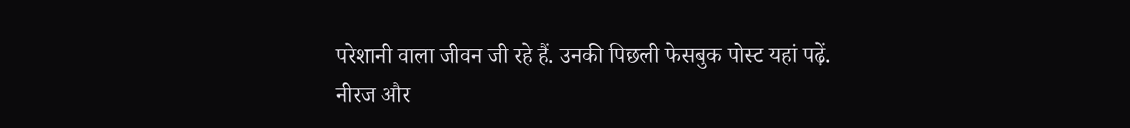परेशानी वाला जीवन जी रहे हैं. उनकी पिछली फेसबुक पोस्ट यहां पढ़ें.
नीरज और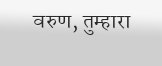वरुण, तुम्हारा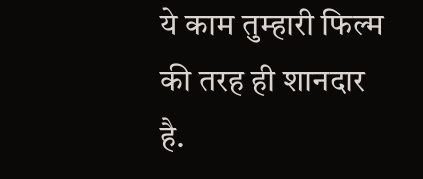ये काम तुम्हारी फिल्म की तरह ही शानदार है.